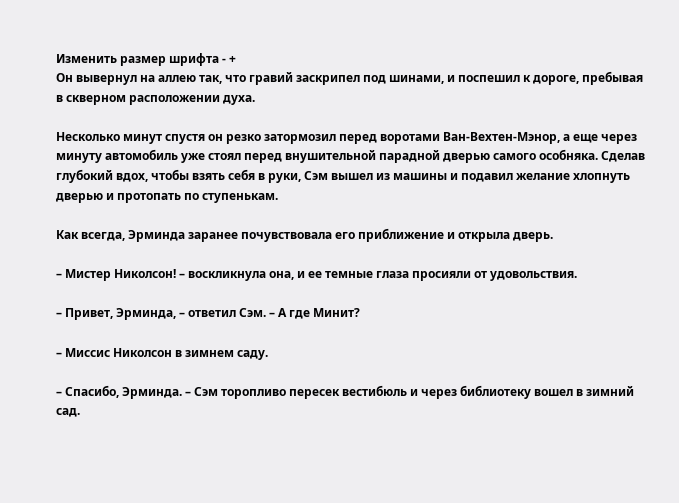Изменить размер шрифта - +
Он вывернул на аллею так, что гравий заскрипел под шинами, и поспешил к дороге, пребывая в скверном расположении духа.

Несколько минут спустя он резко затормозил перед воротами Ван-Вехтен-Мэнор, а еще через минуту автомобиль уже стоял перед внушительной парадной дверью самого особняка. Сделав глубокий вдох, чтобы взять себя в руки, Сэм вышел из машины и подавил желание хлопнуть дверью и протопать по ступенькам.

Как всегда, Эрминда заранее почувствовала его приближение и открыла дверь.

– Мистер Николсон! – воскликнула она, и ее темные глаза просияли от удовольствия.

– Привет, Эрминда, – ответил Сэм. – А где Минит?

– Миссис Николсон в зимнем саду.

– Спасибо, Эрминда. – Сэм торопливо пересек вестибюль и через библиотеку вошел в зимний сад.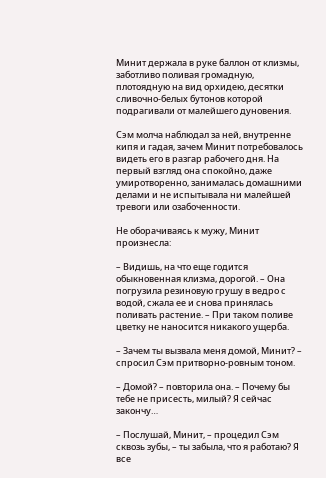Минит держала в руке баллон от клизмы, заботливо поливая громадную, плотоядную на вид орхидею, десятки сливочно-белых бутонов которой подрагивали от малейшего дуновения.

Сэм молча наблюдал за ней, внутренне кипя и гадая, зачем Минит потребовалось видеть его в разгар рабочего дня. На первый взгляд она спокойно, даже умиротворенно, занималась домашними делами и не испытывала ни малейшей тревоги или озабоченности.

Не оборачиваясь к мужу, Минит произнесла:

– Видишь, на что еще годится обыкновенная клизма, дорогой. – Она погрузила резиновую грушу в ведро с водой, сжала ее и снова принялась поливать растение. – При таком поливе цветку не наносится никакого ущерба.

– Зачем ты вызвала меня домой, Минит? – спросил Сэм притворно-ровным тоном.

– Домой? – повторила она. – Почему бы тебе не присесть, милый? Я сейчас закончу…

– Послушай, Минит, – процедил Сэм сквозь зубы, – ты забыла, что я работаю? Я все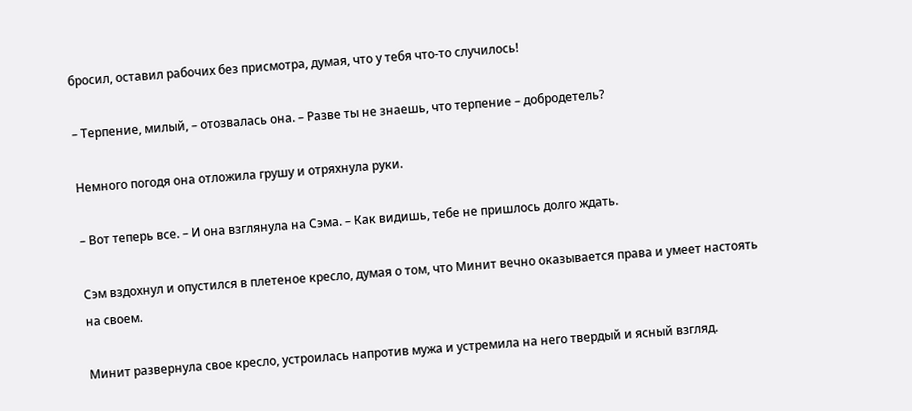бросил, оставил рабочих без присмотра, думая, что у тебя что-то случилось!

– Терпение, милый, – отозвалась она. – Разве ты не знаешь, что терпение – добродетель?

Немного погодя она отложила грушу и отряхнула руки.

– Вот теперь все. – И она взглянула на Сэма. – Как видишь, тебе не пришлось долго ждать.

Сэм вздохнул и опустился в плетеное кресло, думая о том, что Минит вечно оказывается права и умеет настоять на своем.

Минит развернула свое кресло, устроилась напротив мужа и устремила на него твердый и ясный взгляд.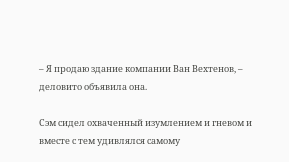– Я продаю здание компании Ван Вехтенов, – деловито объявила она.

Сэм сидел охваченный изумлением и гневом и вместе с тем удивлялся самому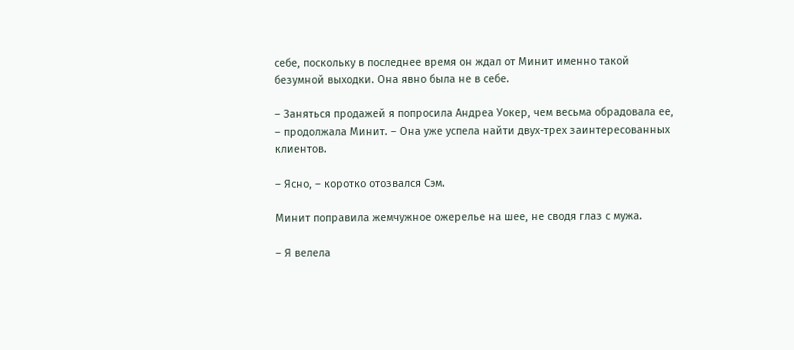себе, поскольку в последнее время он ждал от Минит именно такой безумной выходки. Она явно была не в себе.

– Заняться продажей я попросила Андреа Уокер, чем весьма обрадовала ее, – продолжала Минит. – Она уже успела найти двух-трех заинтересованных клиентов.

– Ясно, – коротко отозвался Сэм.

Минит поправила жемчужное ожерелье на шее, не сводя глаз с мужа.

– Я велела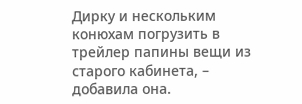Дирку и нескольким конюхам погрузить в трейлер папины вещи из старого кабинета, – добавила она.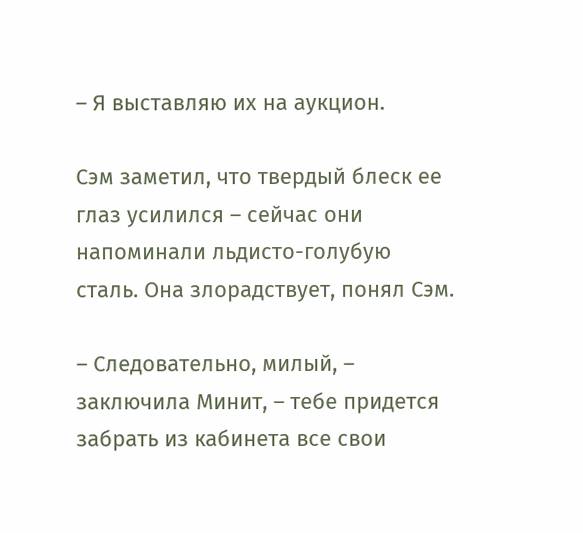– Я выставляю их на аукцион.

Сэм заметил, что твердый блеск ее глаз усилился – сейчас они напоминали льдисто-голубую сталь. Она злорадствует, понял Сэм.

– Следовательно, милый, – заключила Минит, – тебе придется забрать из кабинета все свои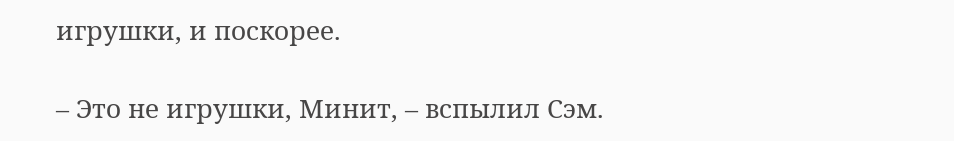игрушки, и поскорее.

– Это не игрушки, Минит, – вспылил Сэм.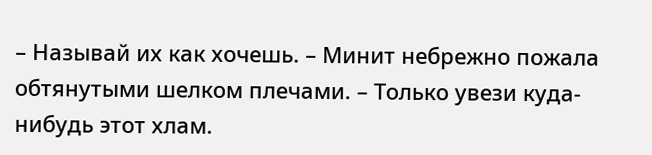– Называй их как хочешь. – Минит небрежно пожала обтянутыми шелком плечами. – Только увези куда-нибудь этот хлам.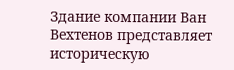Здание компании Ван Вехтенов представляет историческую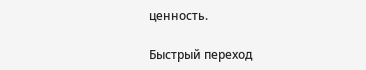ценность.

Быстрый переход